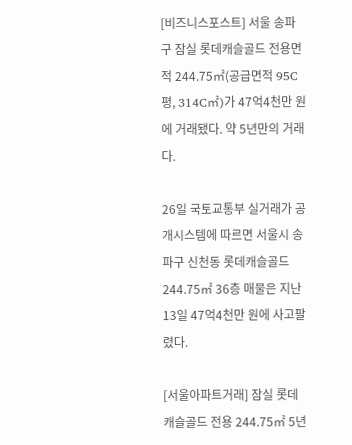[비즈니스포스트] 서울 송파구 잠실 롯데캐슬골드 전용면적 244.75㎡(공급면적 95C평, 314C㎡)가 47억4천만 원에 거래됐다. 약 5년만의 거래다.

26일 국토교통부 실거래가 공개시스템에 따르면 서울시 송파구 신천동 롯데캐슬골드 244.75㎡ 36층 매물은 지난 13일 47억4천만 원에 사고팔렸다.

[서울아파트거래] 잠실 롯데캐슬골드 전용 244.75㎡ 5년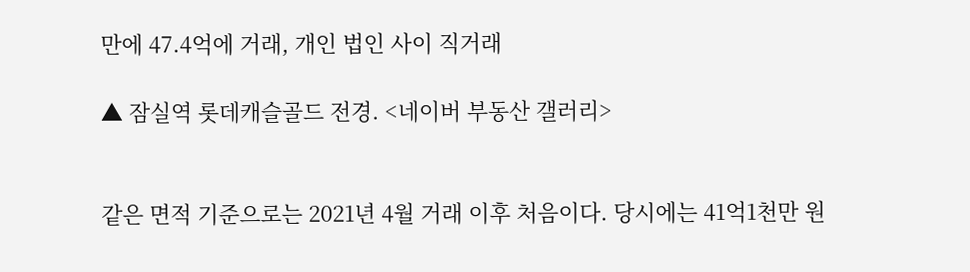만에 47.4억에 거래, 개인 법인 사이 직거래

▲ 잠실역 롯데캐슬골드 전경. <네이버 부동산 갤러리>


같은 면적 기준으로는 2021년 4월 거래 이후 처음이다. 당시에는 41억1천만 원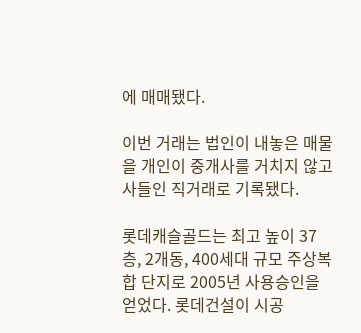에 매매됐다.

이번 거래는 법인이 내놓은 매물을 개인이 중개사를 거치지 않고 사들인 직거래로 기록됐다.

롯데캐슬골드는 최고 높이 37층, 2개동, 400세대 규모 주상복합 단지로 2005년 사용승인을 얻었다. 롯데건설이 시공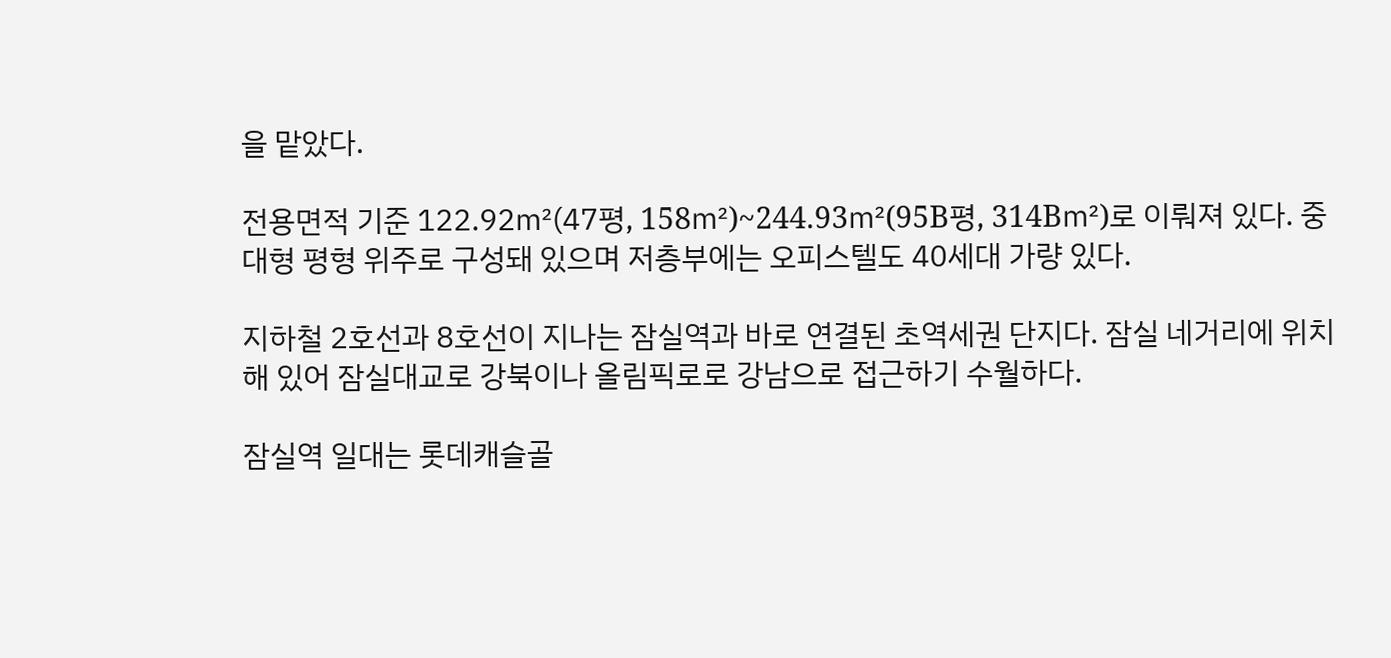을 맡았다.

전용면적 기준 122.92㎡(47평, 158㎡)~244.93㎡(95B평, 314B㎡)로 이뤄져 있다. 중대형 평형 위주로 구성돼 있으며 저층부에는 오피스텔도 40세대 가량 있다.

지하철 2호선과 8호선이 지나는 잠실역과 바로 연결된 초역세권 단지다. 잠실 네거리에 위치해 있어 잠실대교로 강북이나 올림픽로로 강남으로 접근하기 수월하다.

잠실역 일대는 롯데캐슬골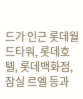드가 인근 롯데월드타워, 롯데호텔, 롯데백화점, 잠실 르엘 등과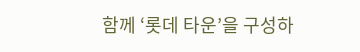함께 ‘롯데 타운’을 구성하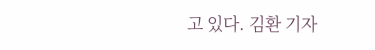고 있다. 김환 기자